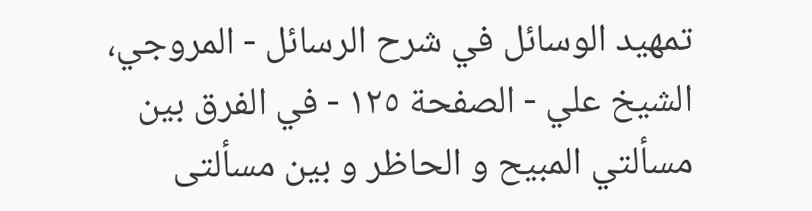تمهيد الوسائل في شرح الرسائل - المروجي، الشيخ علي - الصفحة ١٢٥ - في الفرق بين مسألتي المبيح و الحاظر و بين مسألتى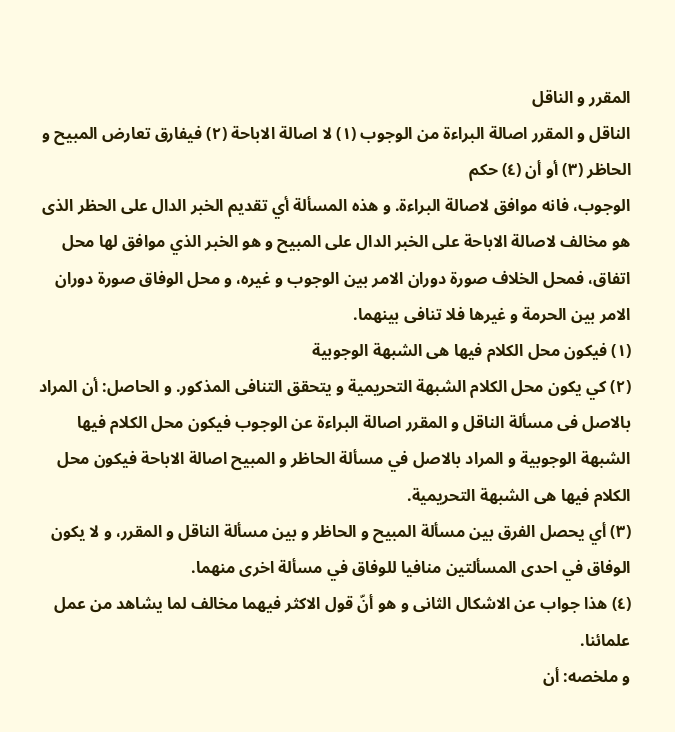المقرر و الناقل
الناقل و المقرر اصالة البراءة من الوجوب (١) لا اصالة الاباحة (٢) فيفارق تعارض المبيح و الحاظر (٣) أو أن (٤) حكم
الوجوب، فانه موافق لاصالة البراءة. و هذه المسألة أي تقديم الخبر الدال على الحظر الذى هو مخالف لاصالة الاباحة على الخبر الدال على المبيح و هو الخبر الذي موافق لها محل اتفاق، فمحل الخلاف صورة دوران الامر بين الوجوب و غيره، و محل الوفاق صورة دوران الامر بين الحرمة و غيرها فلا تنافى بينهما.
(١) فيكون محل الكلام فيها هى الشبهة الوجوبية
(٢) كي يكون محل الكلام الشبهة التحريمية و يتحقق التنافى المذكور. و الحاصل: أن المراد بالاصل فى مسألة الناقل و المقرر اصالة البراءة عن الوجوب فيكون محل الكلام فيها الشبهة الوجوبية و المراد بالاصل في مسألة الحاظر و المبيح اصالة الاباحة فيكون محل الكلام فيها هى الشبهة التحريمية.
(٣) أي يحصل الفرق بين مسألة المبيح و الحاظر و بين مسألة الناقل و المقرر، و لا يكون الوفاق في احدى المسألتين منافيا للوفاق في مسألة اخرى منهما.
(٤) هذا جواب عن الاشكال الثانى و هو أنّ قول الاكثر فيهما مخالف لما يشاهد من عمل علمائنا.
و ملخصه: أن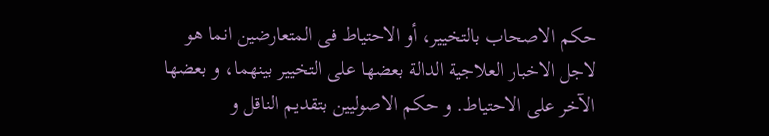حكم الاصحاب بالتخيير، أو الاحتياط فى المتعارضين انما هو لاجل الاخبار العلاجية الدالة بعضها على التخيير بينهما، و بعضها الآخر على الاحتياط. و حكم الاصوليين بتقديم الناقل و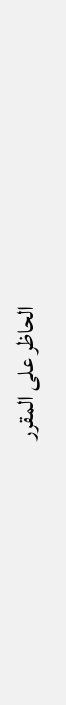الحاظر على المقرر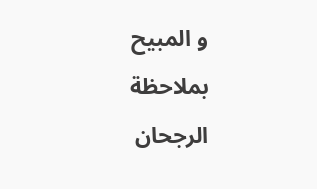و المبيح بملاحظة الرجحان